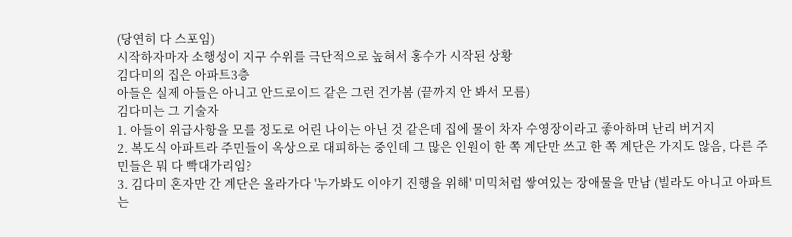(당연히 다 스포임)
시작하자마자 소행성이 지구 수위를 극단적으로 높혀서 홍수가 시작된 상황
김다미의 집은 아파트3층
아들은 실제 아들은 아니고 안드로이드 같은 그런 건가봄 (끝까지 안 봐서 모름)
김다미는 그 기술자
1. 아들이 위급사항을 모를 정도로 어린 나이는 아닌 것 같은데 집에 물이 차자 수영장이라고 좋아하며 난리 버거지
2. 복도식 아파트라 주민들이 옥상으로 대피하는 중인데 그 많은 인원이 한 쪽 계단만 쓰고 한 쪽 계단은 가지도 않음, 다른 주민들은 뭐 다 빡대가리임?
3. 김다미 혼자만 간 계단은 올라가다 '누가봐도 이야기 진행을 위해' 미믹처럼 쌓여있는 장애물을 만남 (빌라도 아니고 아파트는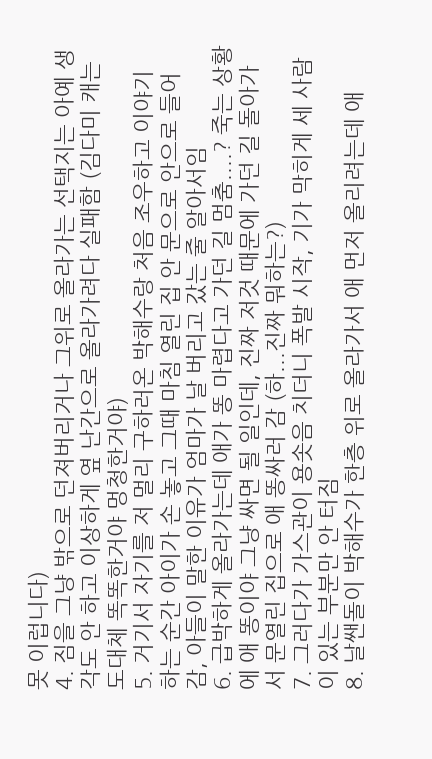못 이럽니다)
4. 짐을 그냥 밖으로 던져버리거나 그위로 올라가는 선택지는 아예 생각도 안 하고 이상하게 옆 난간으로 올라가려다 실패함 (김다미 캐는 도대체 똑똑한거야 멍청한거야)
5. 거기서 자기를 저 멀리 구하러온 박해수랑 처음 조우하고 이야기 하는 순간 아이가 손 놓고 그때 마침 열린 집 안 문으로 안으로 들어감, 아들이 말한 이유가 엄마가 날 버리고 갔는 줄 알아서임
6. 급박하게 올라가는데 애가 똥 마렵다고 가던 길 멈춤....? 죽는 상황에 애 똥이야 그냥 싸면 될 일인데, 진짜 저것 때문에 가던 길 돌아가서 문열린 집으로 애 똥싸러 감 (하...진짜 뭐하는?)
7. 그러다가 가스관이 용솟음 치더니 폭발 시작, 기가 막히게 세 사람이 있는 부분만 안 터짐
8. 날쌘돌이 박해수가 한층 위로 올라가서 애 먼저 올리려는데 애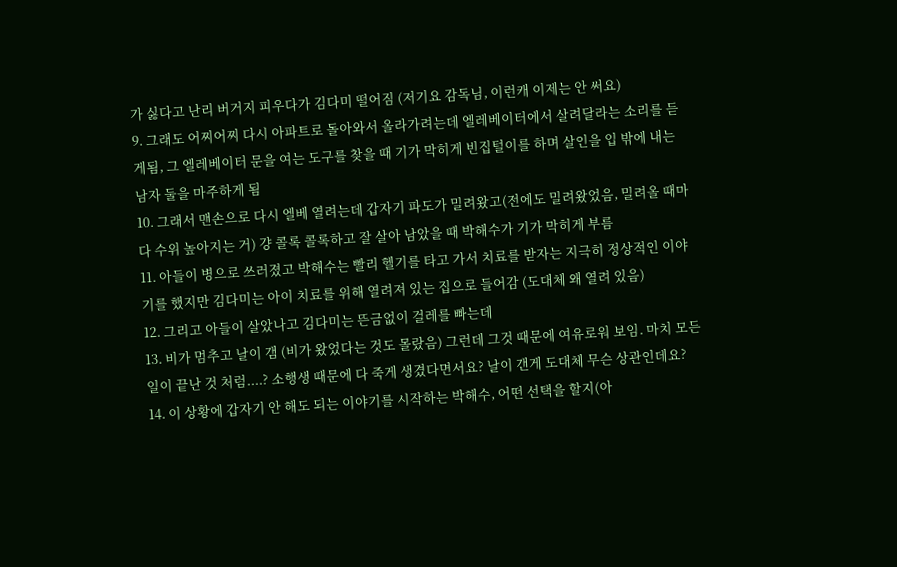가 싫다고 난리 버거지 피우다가 김다미 떨어짐 (저기요 감독님, 이런캐 이제는 안 써요)
9. 그래도 어찌어찌 다시 아파트로 돌아와서 올라가려는데 엘레베이터에서 살려달라는 소리를 듣게됨, 그 엘레베이터 문을 여는 도구를 찾을 때 기가 막히게 빈집털이를 하며 살인을 입 밖에 내는 남자 둘을 마주하게 됨
10. 그래서 맨손으로 다시 엘베 열려는데 갑자기 파도가 밀려왔고(전에도 밀려왔었음, 밀려올 때마다 수위 높아지는 거) 걍 콜록 콜록하고 잘 살아 남았을 때 박해수가 기가 막히게 부름
11. 아들이 병으로 쓰러졌고 박해수는 빨리 헬기를 타고 가서 치료를 받자는 지극히 정상적인 이야기를 했지만 김다미는 아이 치료를 위해 열려져 있는 집으로 들어감 (도대체 왜 열려 있음)
12. 그리고 아들이 살았나고 김다미는 뜬금없이 걸레를 빠는데
13. 비가 멈추고 날이 갬 (비가 왔었다는 것도 몰랐음) 그런데 그것 때문에 여유로워 보임. 마치 모든 일이 끝난 것 처럼....? 소행생 때문에 다 죽게 생겼다면서요? 날이 갠게 도대체 무슨 상관인데요?
14. 이 상황에 갑자기 안 해도 되는 이야기를 시작하는 박해수, 어떤 선택을 할지(아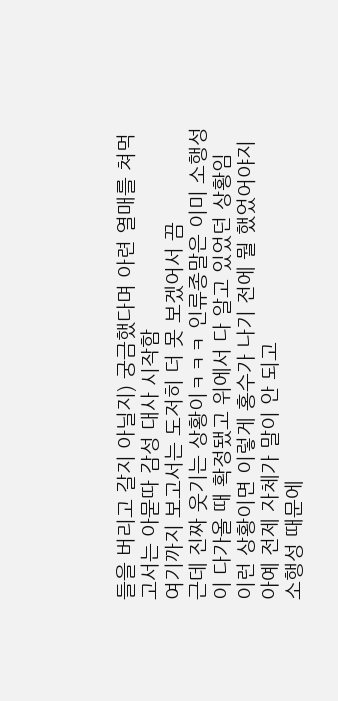들을 버리고 갈지 아닐지) 궁금했다며 아련 열매를 쳐먹고서는 아묻따 감성 대사 시작함
여기까지 보고서는 도저히 더 못 보겠어서 끔
근데 진짜 웃기는 상황이ㅋㅋㅋ 인류종말은 이미 소행성이 다가올 때 확정됐고 위에서 다 알고 있었던 상황임
이런 상황이면 이렇게 홍수가 나기 전에 뭘 했었어야지 아예 전제 자체가 말이 안 되고
소행성 때문에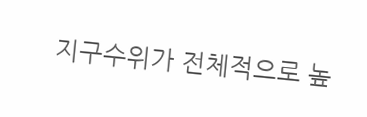지구수위가 전체적으로 높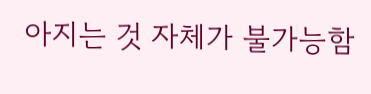아지는 것 자체가 불가능함